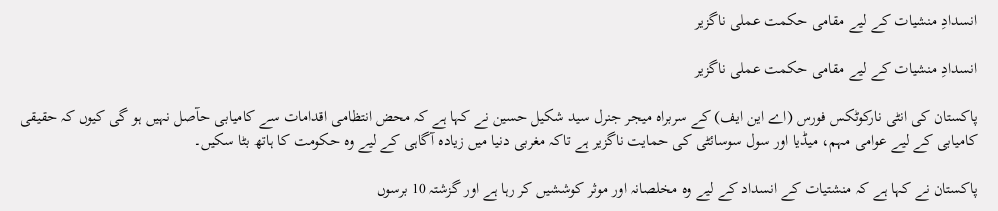انسدادِ منشیات کے لیے مقامی حکمت عملی ناگزیر

انسدادِ منشیات کے لیے مقامی حکمت عملی ناگزیر

پاکستان کی انٹی نارکوٹکس فورس (اے این ایف) کے سربراہ میجر جنرل سید شکیل حسین نے کہا ہے کہ محض انتظامی اقدامات سے کامیابی حآصل نہیں ہو گی کیوں کہ حقیقی کامیابی کے لیے عوامی مہم، میڈیا اور سول سوسائٹی کی حمایت ناگزیر ہے تاکہ مغربی دنیا میں زیادہ آگاہی کے لیے وہ حکومت کا ہاتھ بٹا سکیں۔

پاکستان نے کہا ہے کہ منشتیات کے انسداد کے لیے وہ مخلصانہ اور موثر کوششیں کر رہا ہے اور گزشتہ 10 برسوں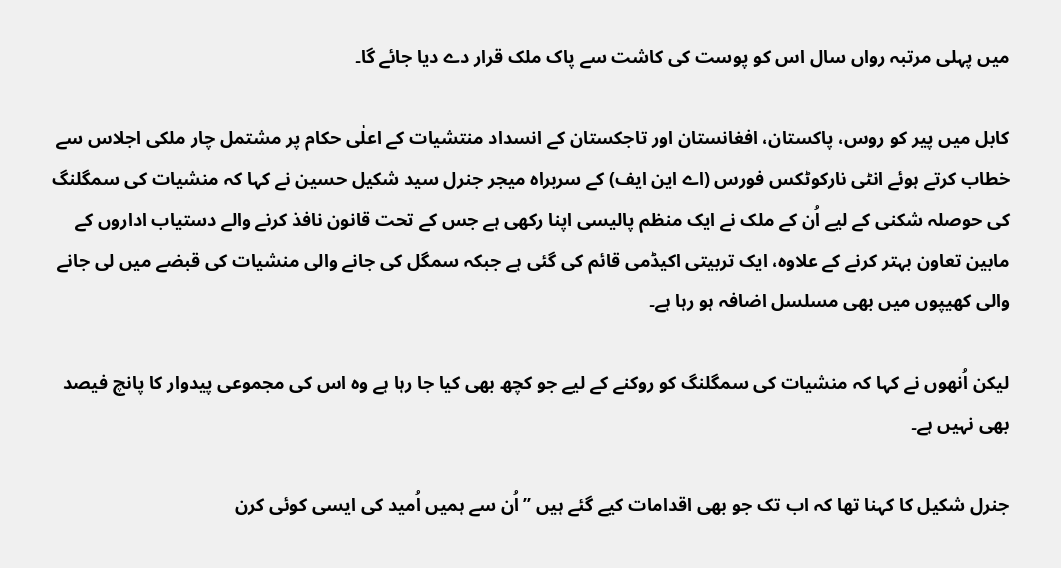میں پہلی مرتبہ رواں سال اس کو پوست کی کاشت سے پاک ملک قرار دے دیا جائے گا۔

کابل میں پیر کو روس، پاکستان، افغانستان اور تاجکستان کے انسداد منتشیات کے اعلٰی حکام پر مشتمل چار ملکی اجلاس سے خطاب کرتے ہوئے انٹی نارکوٹکس فورس (اے این ایف) کے سربراہ میجر جنرل سید شکیل حسین نے کہا کہ منشیات کی سمگلنگ کی حوصلہ شکنی کے لیے اُن کے ملک نے ایک منظم پالیسی اپنا رکھی ہے جس کے تحت قانون نافذ کرنے والے دستیاب اداروں کے مابین تعاون بہتر کرنے کے علاوہ، ایک تربیتی اکیڈمی قائم کی گئی ہے جبکہ سمگل کی جانے والی منشیات کی قبضے میں لی جانے والی کھیپوں میں بھی مسلسل اضافہ ہو رہا ہے۔

لیکن اُنھوں نے کہا کہ منشیات کی سمگلنگ کو روکنے کے لیے جو کچھ بھی کیا جا رہا ہے وہ اس کی مجموعی پیدوار کا پانچ فیصد بھی نہیں ہے۔

جنرل شکیل کا کہنا تھا کہ اب تک جو بھی اقدامات کیے گئے ہیں ’’اُن سے ہمیں اُمید کی ایسی کوئی کرن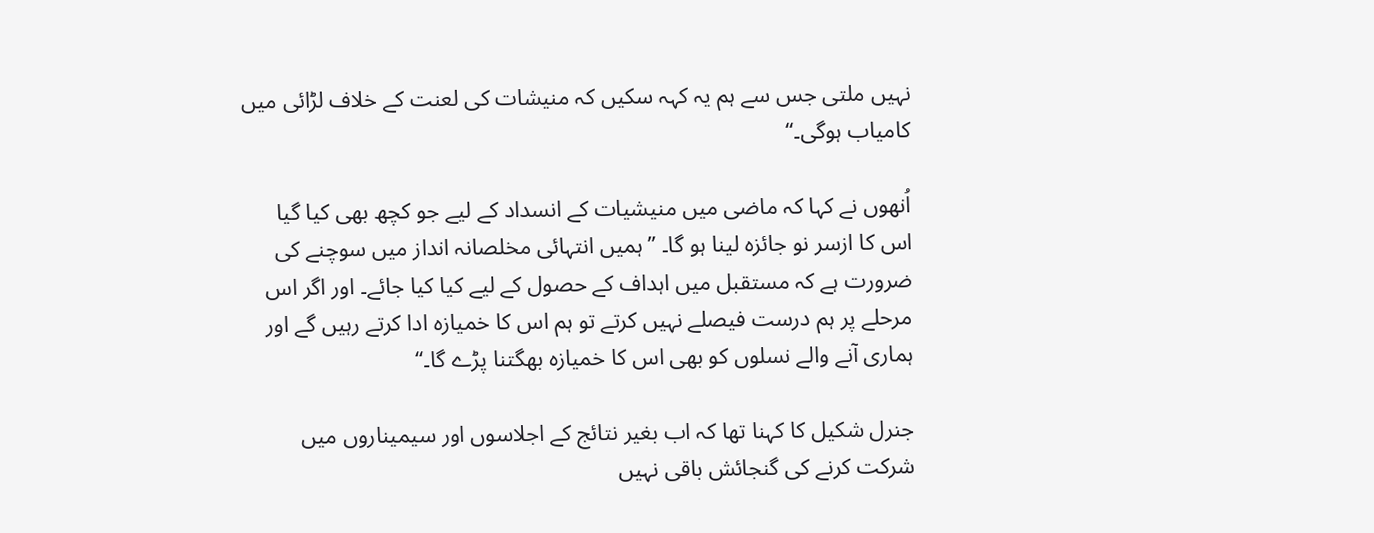نہیں ملتی جس سے ہم یہ کہہ سکیں کہ منیشات کی لعنت کے خلاف لڑائی میں کامیاب ہوگی۔‘‘

اُنھوں نے کہا کہ ماضی میں منیشیات کے انسداد کے لیے جو کچھ بھی کیا گیا اس کا ازسر نو جائزہ لینا ہو گا۔ ’’ہمیں انتہائی مخلصانہ انداز میں سوچنے کی ضرورت ہے کہ مستقبل میں اہداف کے حصول کے لیے کیا کیا جائے۔ اور اگر اس مرحلے پر ہم درست فیصلے نہیں کرتے تو ہم اس کا خمیازہ ادا کرتے رہیں گے اور ہماری آنے والے نسلوں کو بھی اس کا خمیازہ بھگتنا پڑے گا۔‘‘

جنرل شکیل کا کہنا تھا کہ اب بغیر نتائج کے اجلاسوں اور سیمیناروں میں شرکت کرنے کی گنجائش باقی نہیں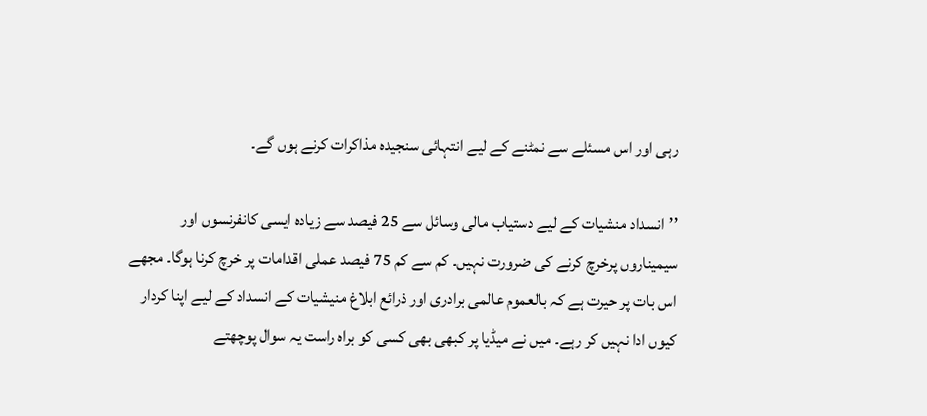رہی اور اس مسئلے سے نمٹنے کے لیے انتہائی سنجیدہ مذاکرات کرنے ہوں گے۔

’’انسداد منشیات کے لیے دستیاب مالی وسائل سے 25 فیصد سے زیادہ ایسی کانفرنسوں اور سیمیناروں پرخرچ کرنے کی ضرورت نہیں۔ کم سے کم 75 فیصد عملی اقدامات پر خرچ کرنا ہوگا۔ مجھے اس بات پر حیرت ہے کہ بالعموم عالمی برادری اور ذرائع ابلاغ منیشیات کے انسداد کے لیے اپنا کردار کیوں ادا نہیں کر رہے۔ میں نے میڈیا پر کبھی بھی کسی کو براہ راست یہ سوال پوچھتے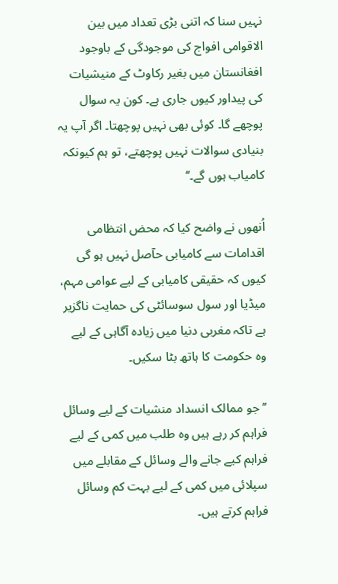نہیں سنا کہ اتنی بڑی تعداد میں بین الاقوامی افواج کی موجودگی کے باوجود افغانستان میں بغیر رکاوٹ کے منیشیات کی پیداور کیوں جاری ہے۔ کون یہ سوال پوچھے گا۔ کوئی بھی نہیں پوچھتا۔ اگر آپ یہ بنیادی سوالات نہیں پوچھتے، تو ہم کیونکہ کامیاب ہوں گے۔‘‘

اُنھوں نے واضح کیا کہ محض انتظامی اقدامات سے کامیابی حآصل نہیں ہو گی کیوں کہ حقیقی کامیابی کے لیے عوامی مہم، میڈیا اور سول سوسائٹی کی حمایت ناگزیر ہے تاکہ مغربی دنیا میں زیادہ آگاہی کے لیے وہ حکومت کا ہاتھ بٹا سکیں۔

’’جو ممالک انسداد منشیات کے لیے وسائل فراہم کر رہے ہیں وہ طلب میں کمی کے لیے فراہم کیے جانے والے وسائل کے مقابلے میں سپلائی میں کمی کے لیے بہت کم وسائل فراہم کرتے ہیں۔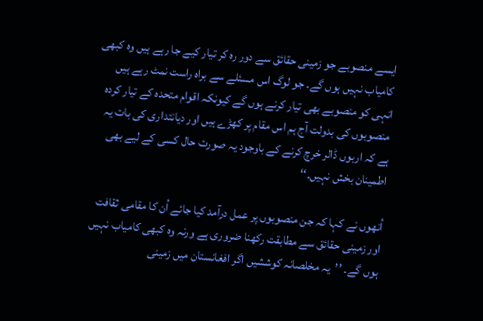ایسے منصوبے جو زمینی حقائق سے دور رہ کر تیار کیے جا رہے ہیں وہ کبھی کامیاب نہیں ہوں گے۔ جو لوگ اس مسئلے سے براہ راست نمٹ رہے ہیں انہی کو منصوبے بھی تیار کرنے ہوں گے کیونکہ اقوام متحدہ کے تیار کردہ منصوبوں کی بدولت آج ہم اس مقام پر کھڑے ہیں اور دیانتداری کی بات یہ ہے کہ اربوں ڈالر خرچ کرنے کے باوجود یہ صورت حال کسی کے لیے بھی اطمینان بخش نہیں۔‘‘

اُنھوں نے کہا کہ جن منصوبوں پر عمل درآمد کیا جائے اُن کا مقامی ثقافت اور زمینی حقائق سے مطابقت رکھنا ضروری ہے ورنہ وہ کبھی کامیاب نہیں ہوں گے۔ ’’یہ مخلصانہ کوششیں اگر افغانستان میں زمینی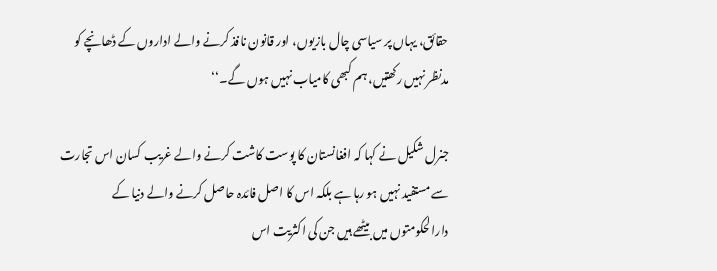حقائق، یہاں پر سیاسی چال بازیوں، اور قانون نافذ کرنے والے اداروں کے ڈھانچے کو مدنظر نہیں رکھتیں، ہم کبھی کامیاب نہیں ہوں گے۔‘‘

جنرل شکیل نے کہا کہ افغانستان کا پوست کاشت کرنے والے غریب کسان اس تجارت سے مستفید نہیں ہو رہا ہے بلکہ اس کا اصل فائدہ حاصل کرنے والے دنیا کے دارالحکومتوں میں بیٹھے ہیں جن کی اکثریت اس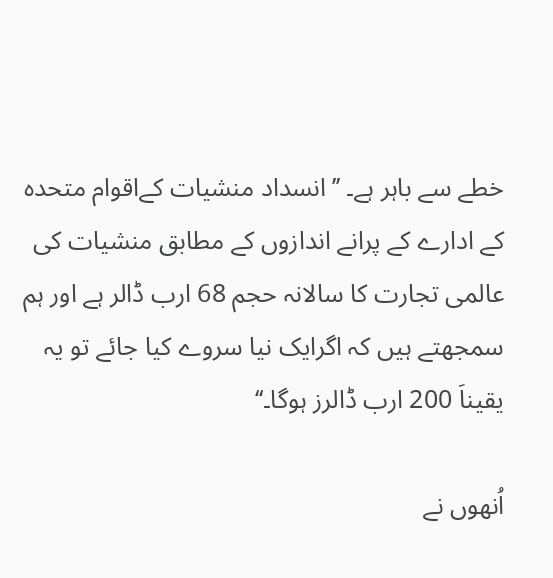خطے سے باہر ہے۔ ’’انسداد منشیات کےاقوام متحدہ کے ادارے کے پرانے اندازوں کے مطابق منشیات کی عالمی تجارت کا سالانہ حجم 68 ارب ڈالر ہے اور ہم سمجھتے ہیں کہ اگرایک نیا سروے کیا جائے تو یہ یقیناَ 200 ارب ڈالرز ہوگا۔‘‘

اُنھوں نے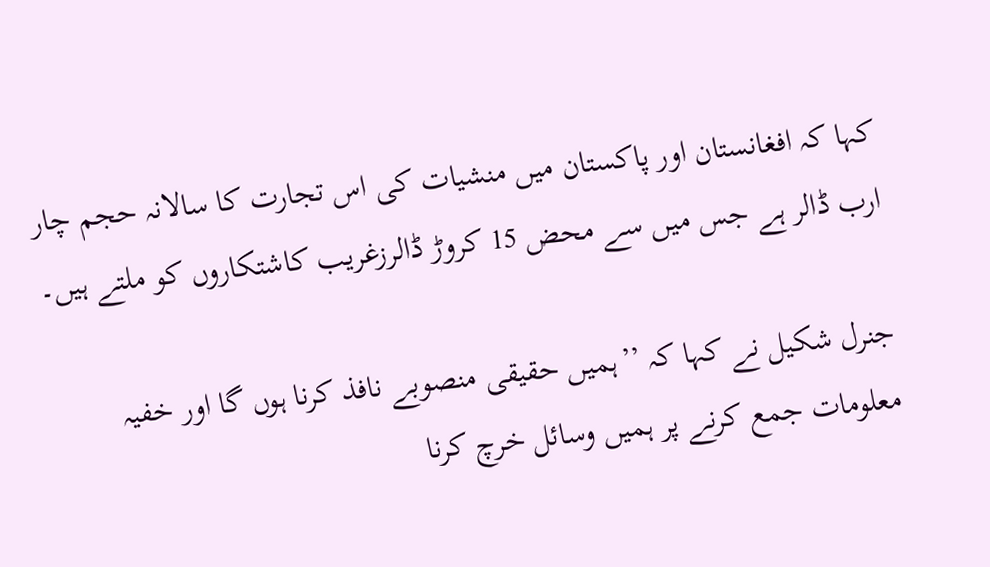کہا کہ افغانستان اور پاکستان میں منشیات کی اس تجارت کا سالانہ حجم چار ارب ڈالر ہے جس میں سے محض 15 کروڑ ڈالرزغریب کاشتکاروں کو ملتے ہیں۔

جنرل شکیل نے کہا کہ ’’ہمیں حقیقی منصوبے نافذ کرنا ہوں گا اور خفیہ معلومات جمع کرنے پر ہمیں وسائل خرچ کرنا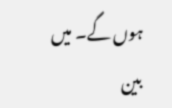ہوں گے۔ میں بین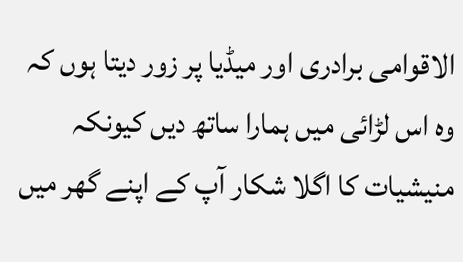الاقوامی برادری اور میڈیا پر زور دیتا ہوں کہ وہ اس لڑائی میں ہمارا ساتھ دیں کیونکہ منیشیات کا اگلا شکار آپ کے اپنے گھر میں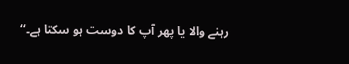رہنے والا یا پھر آپ کا دوست ہو سکتا ہے۔‘‘